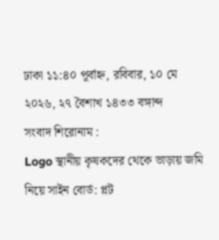ঢাকা ১১:৪০ পূর্বাহ্ন, রবিবার, ১০ মে ২০২৬, ২৭ বৈশাখ ১৪৩৩ বঙ্গাব্দ
সংবাদ শিরোনাম :
Logo স্থানীয় কৃষকদের থেকে ভাড়ায় জমি নিয়ে সাইন বোর্ড: প্লট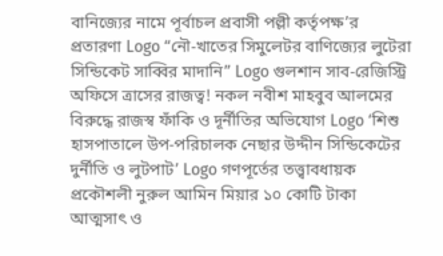বানিজ্যের নামে পূর্বাচল প্রবাসী পল্লী কর্তৃপক্ষ’র প্রতারণা Logo “নৌ-খাতের সিমুলেটর বাণিজ্যের লুটেরা সিন্ডিকেট সাব্বির মাদানি” Logo গুলশান সাব-রেজিস্ট্রি অফিসে ত্রাসের রাজত্ব! নকল নবীশ মাহবুব আলমের বিরুদ্ধে রাজস্ব ফাঁকি ও দূর্নীতির অভিযোগ Logo ‘শিশু হাসপাতালে উপ-পরিচালক নেছার উদ্দীন সিন্ডিকেটের দুর্নীতি ও লুটপাট’ Logo গণপূর্তের তত্ত্বাবধায়ক প্রকৌশলী নুরুল আমিন মিয়ার ১০ কোটি টাকা আত্মসাৎ ও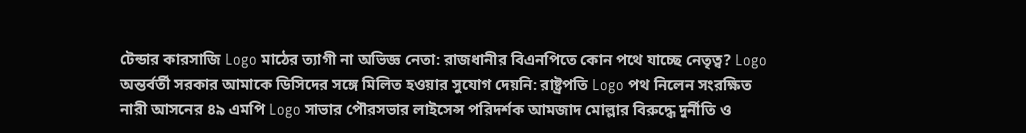টেন্ডার কারসাজি Logo মাঠের ত্যাগী না অভিজ্ঞ নেতা: রাজধানীর বিএনপিতে কোন পথে যাচ্ছে নেতৃত্ব? Logo অন্তর্বর্তী সরকার আমাকে ডিসিদের সঙ্গে মিলিত হওয়ার সুযোগ দেয়নি: রাষ্ট্রপতি Logo পথ নিলেন সংরক্ষিত নারী আসনের ৪৯ এমপি Logo সাভার পৌরসভার লাইসেন্স পরিদর্শক আমজাদ মোল্লার বিরুদ্ধে দুর্নীতি ও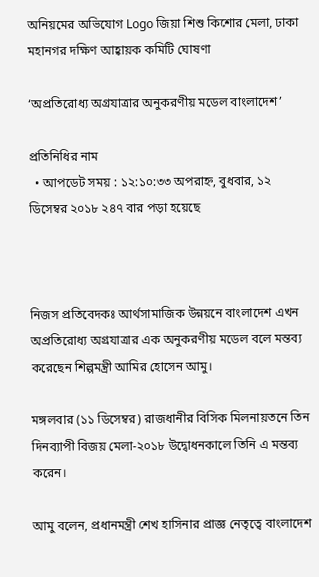অনিয়মের অভিযোগ Logo জিয়া শিশু কিশোর মেলা, ঢাকা মহানগর দক্ষিণ আহ্বায়ক কমিটি ঘোষণা

‘অপ্রতিরোধ্য অগ্রযাত্রার অনুকরণীয় মডেল বাংলাদেশ’

প্রতিনিধির নাম
  • আপডেট সময় : ১২:১০:৩৩ অপরাহ্ন, বুধবার, ১২ ডিসেম্বর ২০১৮ ২৪৭ বার পড়া হয়েছে



নিজস প্রতিবেদকঃ আর্থসামাজিক উন্নয়নে বাংলাদেশ এখন অপ্রতিরোধ্য অগ্রযাত্রার এক অনুকরণীয় মডেল বলে মন্তব্য করেছেন শিল্পমন্ত্রী আমির হোসেন আমু।

মঙ্গলবার (১১ ডিসেম্বর) রাজধানীর বিসিক মিলনায়তনে তিন দিনব্যাপী বিজয় মেলা-২০১৮ উদ্বোধনকালে তিনি এ মন্তব্য করেন।

আমু বলেন, প্রধানমন্ত্রী শেখ হাসিনার প্রাজ্ঞ নেতৃত্বে বাংলাদেশ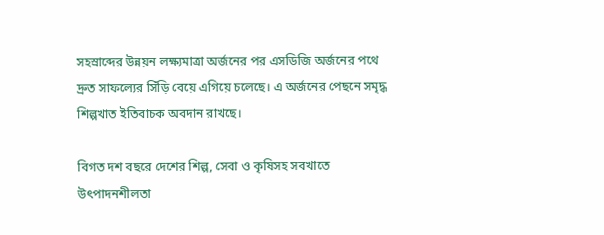সহস্রাব্দের উন্নয়ন লক্ষ্যমাত্রা অর্জনের পর এসডিজি অর্জনের পথে দ্রুত সাফল্যের সিঁড়ি বেয়ে এগিয়ে চলেছে। এ অর্জনের পেছনে সমৃদ্ধ শিল্পখাত ইতিবাচক অবদান রাখছে।

বিগত দশ বছরে দেশের শিল্প, সেবা ও কৃষিসহ সবখাতে উৎপাদনশীলতা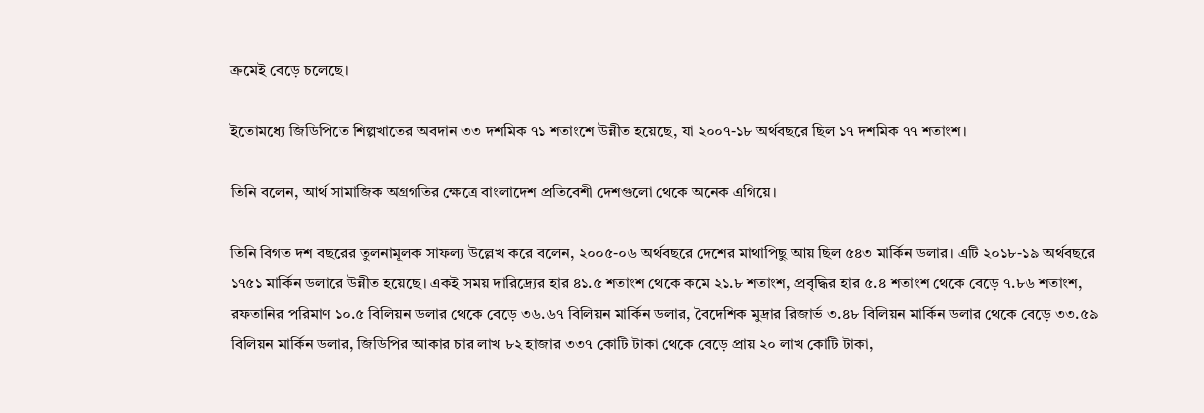ক্রমেই বেড়ে চলেছে।

ইতোমধ্যে জিডিপিতে শিল্পখাতের অবদান ৩৩ দশমিক ৭১ শতাংশে উন্নীত হয়েছে, যা ২০০৭-১৮ অর্থবছরে ছিল ১৭ দশমিক ৭৭ শতাংশ।

তিনি বলেন, আর্থ সামাজিক অগ্রগতির ক্ষেত্রে বাংলাদেশ প্রতিবেশী দেশগুলো থেকে অনেক এগিয়ে।

তিনি বিগত দশ বছরের তুলনামূলক সাফল্য উল্লেখ করে বলেন, ২০০৫-০৬ অর্থবছরে দেশের মাথাপিছু আয় ছিল ৫৪৩ মার্কিন ডলার। এটি ২০১৮-১৯ অর্থবছরে ১৭৫১ মার্কিন ডলারে উন্নীত হয়েছে। একই সময় দারিদ্র্যের হার ৪১.৫ শতাংশ থেকে কমে ২১.৮ শতাংশ, প্রবৃদ্ধির হার ৫.৪ শতাংশ থেকে বেড়ে ৭.৮৬ শতাংশ, রফতানির পরিমাণ ১০.৫ বিলিয়ন ডলার থেকে বেড়ে ৩৬.৬৭ বিলিয়ন মার্কিন ডলার, বৈদেশিক মুদ্রার রিজার্ভ ৩.৪৮ বিলিয়ন মার্কিন ডলার থেকে বেড়ে ৩৩.৫৯ বিলিয়ন মার্কিন ডলার, জিডিপির আকার চার লাখ ৮২ হাজার ৩৩৭ কোটি টাকা থেকে বেড়ে প্রায় ২০ লাখ কোটি টাকা,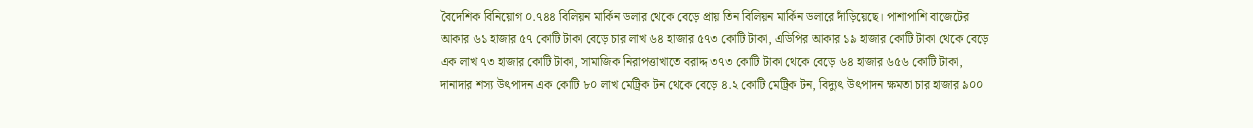বৈদেশিক বিনিয়োগ ০.৭৪৪ বিলিয়ন মার্কিন ডলার থেকে বেড়ে প্রায় তিন বিলিয়ন মার্কিন ডলারে দাঁড়িয়েছে। পাশাপাশি বাজেটের আকার ৬১ হাজার ৫৭ কোটি টাকা বেড়ে চার লাখ ৬৪ হাজার ৫৭৩ কোটি টাকা, এডিপির আকার ১৯ হাজার কোটি টাকা থেকে বেড়ে এক লাখ ৭৩ হাজার কোটি টাকা, সামাজিক নিরাপত্তাখাতে বরাদ্দ ৩৭৩ কোটি টাকা থেকে বেড়ে ৬৪ হাজার ৬৫৬ কোটি টাকা, দানাদার শস্য উৎপাদন এক কোটি ৮০ লাখ মেট্রিক টন থেকে বেড়ে ৪.২ কোটি মেট্রিক টন, বিদ্যুৎ উৎপাদন ক্ষমতা চার হাজার ৯০০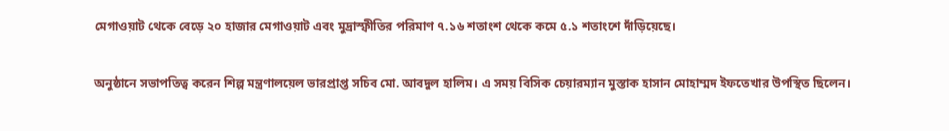মেগাওয়াট থেকে বেড়ে ২০ হাজার মেগাওয়াট এবং মুদ্রাস্ফীতির পরিমাণ ৭.১৬ শতাংশ থেকে কমে ৫.১ শতাংশে দাঁড়িয়েছে।

অনুষ্ঠানে সভাপতিত্ব করেন শিল্প মন্ত্রণালয়েল ভারপ্রাপ্ত সচিব মো. আবদুল হালিম। এ সময় বিসিক চেয়ারম্যান মুস্তাক হাসান মোহাম্মদ ইফতেখার উপস্থিত ছিলেন।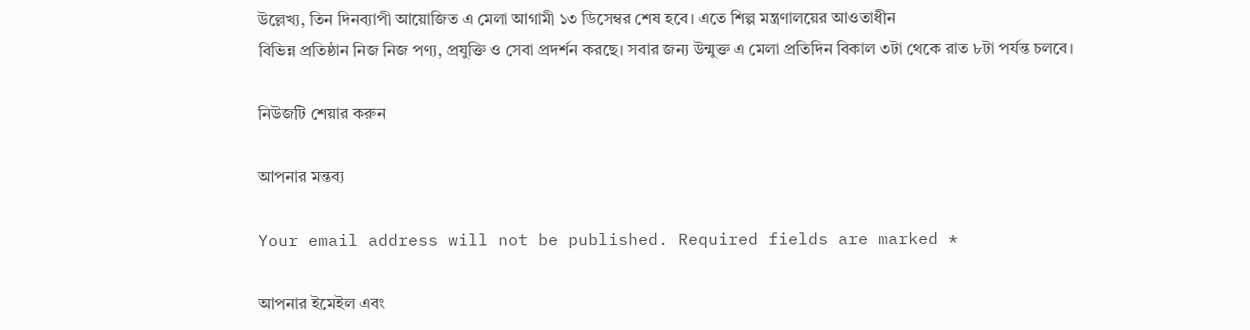উল্লেখ্য, তিন দিনব্যাপী আয়োজিত এ মেলা আগামী ১৩ ডিসেম্বর শেষ হবে। এতে শিল্প মন্ত্রণালয়ের আওতাধীন
বিভিন্ন প্রতিষ্ঠান নিজ নিজ পণ্য, প্রযুক্তি ও সেবা প্রদর্শন করছে। সবার জন্য উন্মুক্ত এ মেলা প্রতিদিন বিকাল ৩টা থেকে রাত ৮টা পর্যন্ত চলবে।

নিউজটি শেয়ার করুন

আপনার মন্তব্য

Your email address will not be published. Required fields are marked *

আপনার ইমেইল এবং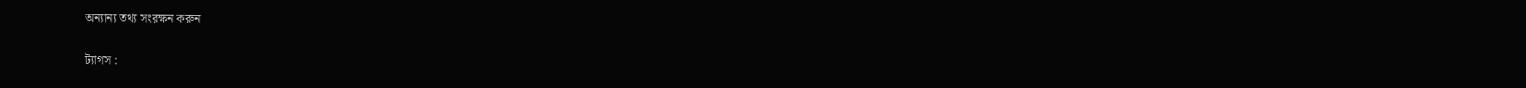অন্যান্য তথ্য সংরক্ষন করুন

ট্যাগস :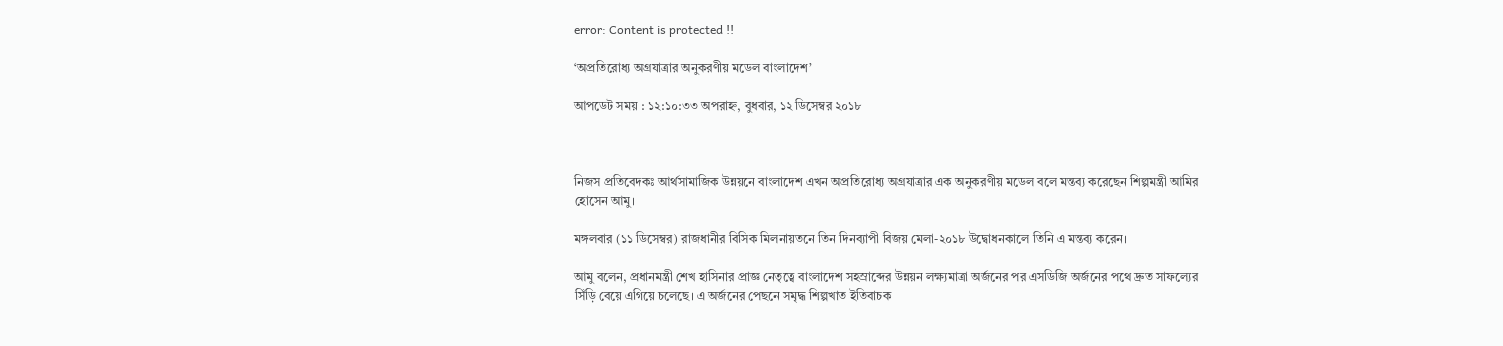error: Content is protected !!

‘অপ্রতিরোধ্য অগ্রযাত্রার অনুকরণীয় মডেল বাংলাদেশ’

আপডেট সময় : ১২:১০:৩৩ অপরাহ্ন, বুধবার, ১২ ডিসেম্বর ২০১৮



নিজস প্রতিবেদকঃ আর্থসামাজিক উন্নয়নে বাংলাদেশ এখন অপ্রতিরোধ্য অগ্রযাত্রার এক অনুকরণীয় মডেল বলে মন্তব্য করেছেন শিল্পমন্ত্রী আমির হোসেন আমু।

মঙ্গলবার (১১ ডিসেম্বর) রাজধানীর বিসিক মিলনায়তনে তিন দিনব্যাপী বিজয় মেলা-২০১৮ উদ্বোধনকালে তিনি এ মন্তব্য করেন।

আমু বলেন, প্রধানমন্ত্রী শেখ হাসিনার প্রাজ্ঞ নেতৃত্বে বাংলাদেশ সহস্রাব্দের উন্নয়ন লক্ষ্যমাত্রা অর্জনের পর এসডিজি অর্জনের পথে দ্রুত সাফল্যের সিঁড়ি বেয়ে এগিয়ে চলেছে। এ অর্জনের পেছনে সমৃদ্ধ শিল্পখাত ইতিবাচক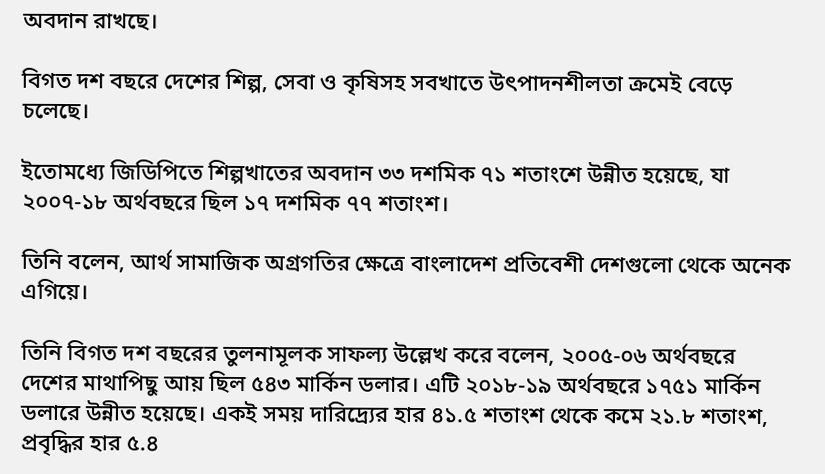অবদান রাখছে।

বিগত দশ বছরে দেশের শিল্প, সেবা ও কৃষিসহ সবখাতে উৎপাদনশীলতা ক্রমেই বেড়ে চলেছে।

ইতোমধ্যে জিডিপিতে শিল্পখাতের অবদান ৩৩ দশমিক ৭১ শতাংশে উন্নীত হয়েছে, যা ২০০৭-১৮ অর্থবছরে ছিল ১৭ দশমিক ৭৭ শতাংশ।

তিনি বলেন, আর্থ সামাজিক অগ্রগতির ক্ষেত্রে বাংলাদেশ প্রতিবেশী দেশগুলো থেকে অনেক এগিয়ে।

তিনি বিগত দশ বছরের তুলনামূলক সাফল্য উল্লেখ করে বলেন, ২০০৫-০৬ অর্থবছরে দেশের মাথাপিছু আয় ছিল ৫৪৩ মার্কিন ডলার। এটি ২০১৮-১৯ অর্থবছরে ১৭৫১ মার্কিন ডলারে উন্নীত হয়েছে। একই সময় দারিদ্র্যের হার ৪১.৫ শতাংশ থেকে কমে ২১.৮ শতাংশ, প্রবৃদ্ধির হার ৫.৪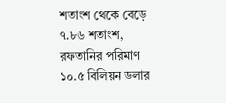শতাংশ থেকে বেড়ে ৭.৮৬ শতাংশ, রফতানির পরিমাণ ১০.৫ বিলিয়ন ডলার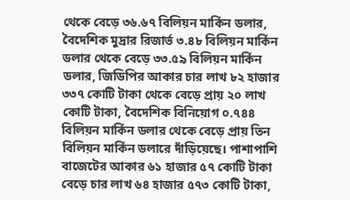থেকে বেড়ে ৩৬.৬৭ বিলিয়ন মার্কিন ডলার, বৈদেশিক মুদ্রার রিজার্ভ ৩.৪৮ বিলিয়ন মার্কিন ডলার থেকে বেড়ে ৩৩.৫৯ বিলিয়ন মার্কিন ডলার, জিডিপির আকার চার লাখ ৮২ হাজার ৩৩৭ কোটি টাকা থেকে বেড়ে প্রায় ২০ লাখ কোটি টাকা, বৈদেশিক বিনিয়োগ ০.৭৪৪ বিলিয়ন মার্কিন ডলার থেকে বেড়ে প্রায় তিন বিলিয়ন মার্কিন ডলারে দাঁড়িয়েছে। পাশাপাশি বাজেটের আকার ৬১ হাজার ৫৭ কোটি টাকা বেড়ে চার লাখ ৬৪ হাজার ৫৭৩ কোটি টাকা,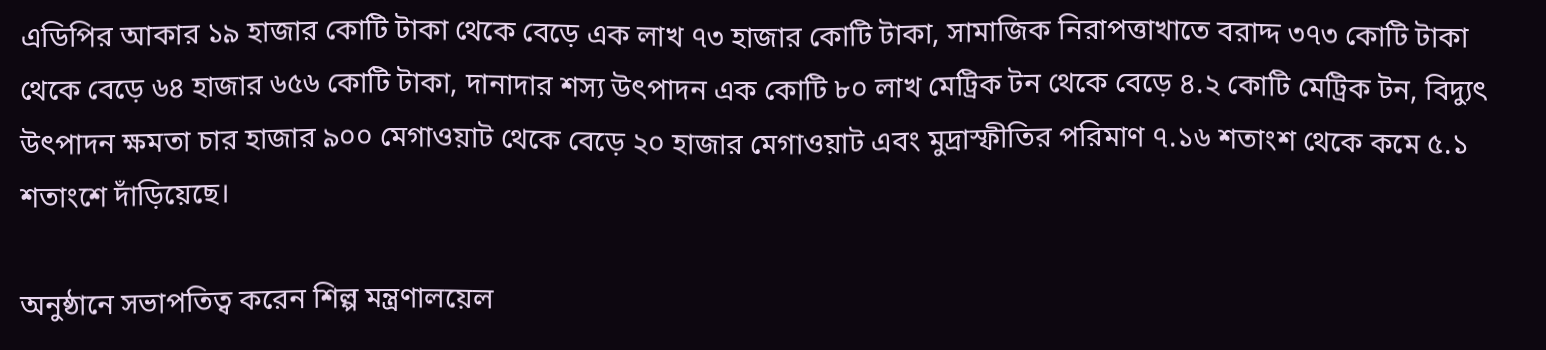এডিপির আকার ১৯ হাজার কোটি টাকা থেকে বেড়ে এক লাখ ৭৩ হাজার কোটি টাকা, সামাজিক নিরাপত্তাখাতে বরাদ্দ ৩৭৩ কোটি টাকা থেকে বেড়ে ৬৪ হাজার ৬৫৬ কোটি টাকা, দানাদার শস্য উৎপাদন এক কোটি ৮০ লাখ মেট্রিক টন থেকে বেড়ে ৪.২ কোটি মেট্রিক টন, বিদ্যুৎ উৎপাদন ক্ষমতা চার হাজার ৯০০ মেগাওয়াট থেকে বেড়ে ২০ হাজার মেগাওয়াট এবং মুদ্রাস্ফীতির পরিমাণ ৭.১৬ শতাংশ থেকে কমে ৫.১ শতাংশে দাঁড়িয়েছে।

অনুষ্ঠানে সভাপতিত্ব করেন শিল্প মন্ত্রণালয়েল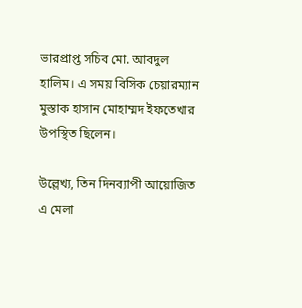ভারপ্রাপ্ত সচিব মো. আবদুল হালিম। এ সময় বিসিক চেয়ারম্যান মুস্তাক হাসান মোহাম্মদ ইফতেখার উপস্থিত ছিলেন।

উল্লেখ্য, তিন দিনব্যাপী আয়োজিত এ মেলা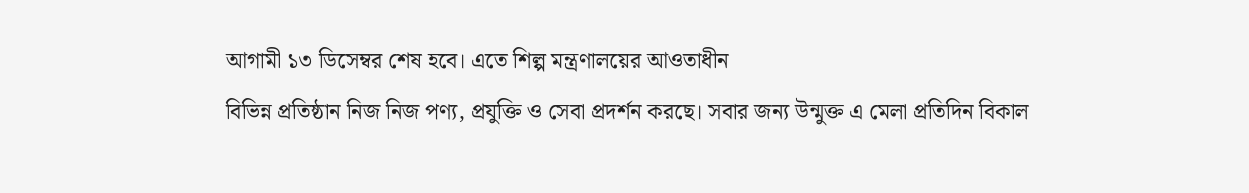আগামী ১৩ ডিসেম্বর শেষ হবে। এতে শিল্প মন্ত্রণালয়ের আওতাধীন
বিভিন্ন প্রতিষ্ঠান নিজ নিজ পণ্য, প্রযুক্তি ও সেবা প্রদর্শন করছে। সবার জন্য উন্মুক্ত এ মেলা প্রতিদিন বিকাল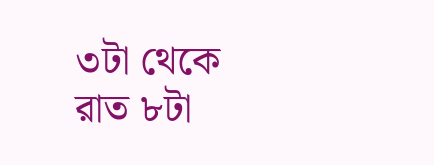৩টা থেকে রাত ৮টা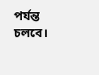পর্যন্ত চলবে।